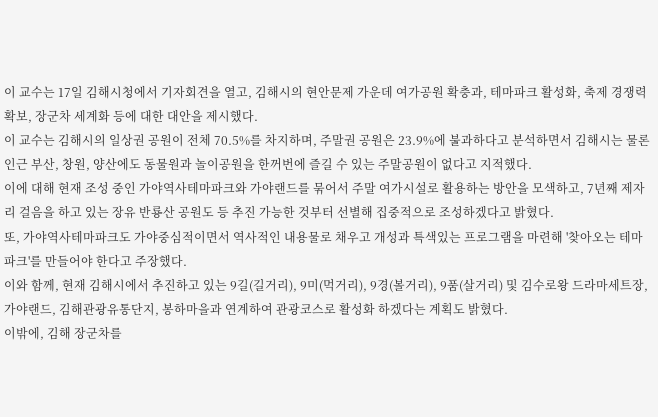이 교수는 17일 김해시청에서 기자회견을 열고, 김해시의 현안문제 가운데 여가공원 확충과, 테마파크 활성화, 축제 경쟁력 확보, 장군차 세계화 등에 대한 대안을 제시했다.
이 교수는 김해시의 일상권 공원이 전체 70.5%를 차지하며, 주말권 공원은 23.9%에 불과하다고 분석하면서 김해시는 물론 인근 부산, 창원, 양산에도 동물원과 놀이공원을 한꺼번에 즐길 수 있는 주말공원이 없다고 지적했다.
이에 대해 현재 조성 중인 가야역사테마파크와 가야랜드를 묶어서 주말 여가시설로 활용하는 방안을 모색하고, 7년째 제자리 걸음을 하고 있는 장유 반룡산 공원도 등 추진 가능한 것부터 선별해 집중적으로 조성하겠다고 밝혔다.
또, 가야역사테마파크도 가야중심적이면서 역사적인 내용물로 채우고 개성과 특색있는 프로그램을 마련해 '찾아오는 테마파크'를 만들어야 한다고 주장했다.
이와 함께, 현재 김해시에서 추진하고 있는 9길(길거리), 9미(먹거리), 9경(볼거리), 9품(살거리) 및 김수로왕 드라마세트장, 가야랜드, 김해관광유통단지, 봉하마을과 연계하여 관광코스로 활성화 하겠다는 계획도 밝혔다.
이밖에, 김해 장군차를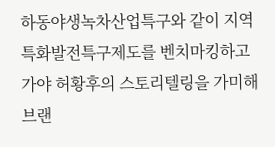하동야생녹차산업특구와 같이 지역특화발전특구제도를 벤치마킹하고 가야 허황후의 스토리텔링을 가미해 브랜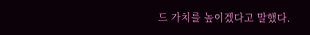드 가치를 높이겠다고 말했다.